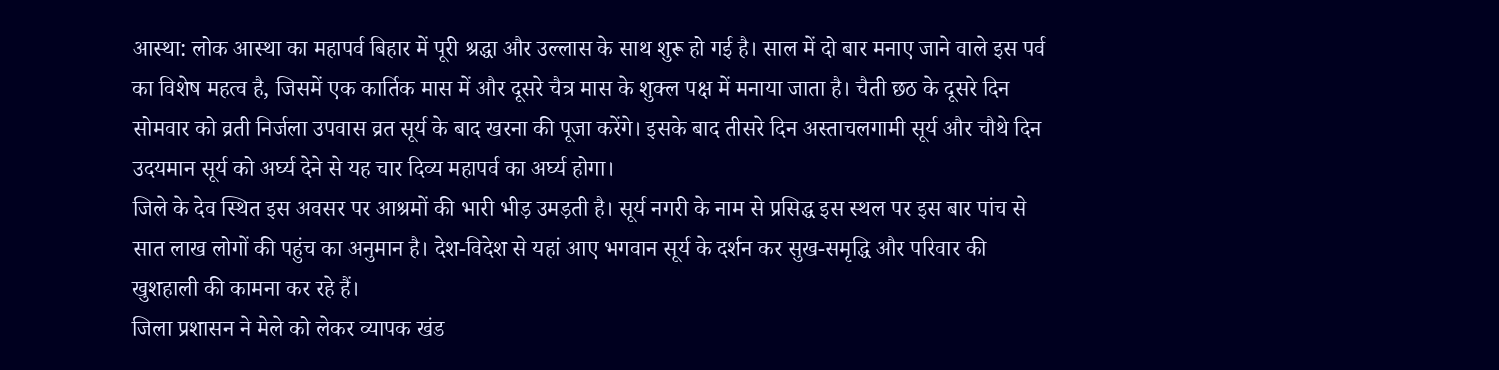आस्था: लोक आस्था का महापर्व बिहार में पूरी श्रद्धा और उल्लास के साथ शुरू हो गई है। साल में दो बार मनाए जाने वाले इस पर्व का विशेष महत्व है, जिसमें एक कार्तिक मास में और दूसरे चैत्र मास के शुक्ल पक्ष में मनाया जाता है। चैती छठ के दूसरे दिन सोमवार को व्रती निर्जला उपवास व्रत सूर्य के बाद खरना की पूजा करेंगे। इसके बाद तीसरे दिन अस्ताचलगामी सूर्य और चौथे दिन उदयमान सूर्य को अर्घ्य देने से यह चार दिव्य महापर्व का अर्घ्य होगा।
जिले के देव स्थित इस अवसर पर आश्रमों की भारी भीड़ उमड़ती है। सूर्य नगरी के नाम से प्रसिद्ध इस स्थल पर इस बार पांच से सात लाख लोगों की पहुंच का अनुमान है। देश-विदेश से यहां आए भगवान सूर्य के दर्शन कर सुख-समृद्धि और परिवार की खुशहाली की कामना कर रहे हैं।
जिला प्रशासन ने मेले को लेकर व्यापक खंड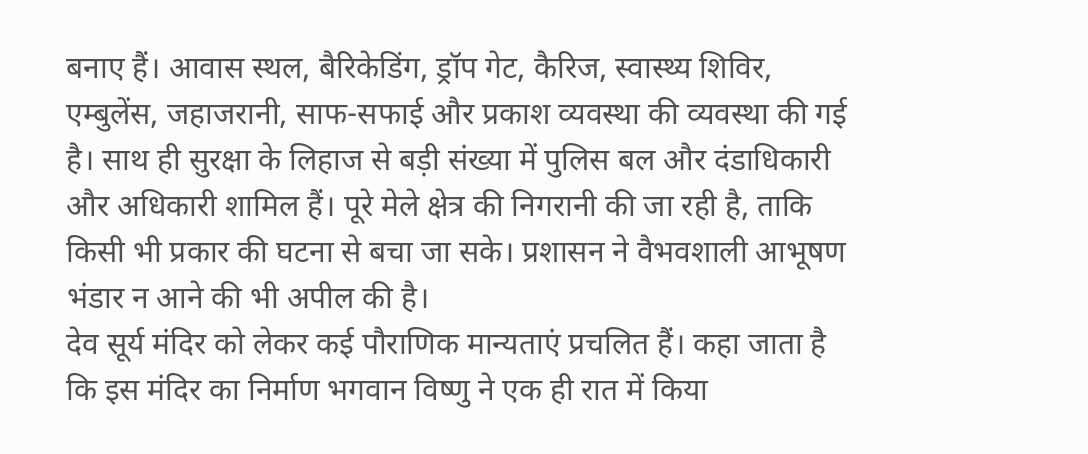बनाए हैं। आवास स्थल, बैरिकेडिंग, ड्रॉप गेट, कैरिज, स्वास्थ्य शिविर, एम्बुलेंस, जहाजरानी, साफ-सफाई और प्रकाश व्यवस्था की व्यवस्था की गई है। साथ ही सुरक्षा के लिहाज से बड़ी संख्या में पुलिस बल और दंडाधिकारी और अधिकारी शामिल हैं। पूरे मेले क्षेत्र की निगरानी की जा रही है, ताकि किसी भी प्रकार की घटना से बचा जा सके। प्रशासन ने वैभवशाली आभूषण भंडार न आने की भी अपील की है।
देव सूर्य मंदिर को लेकर कई पौराणिक मान्यताएं प्रचलित हैं। कहा जाता है कि इस मंदिर का निर्माण भगवान विष्णु ने एक ही रात में किया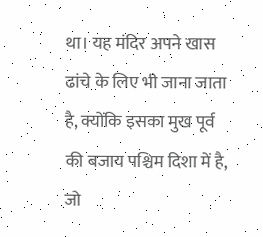था। यह मंदिर अपने खास ढांचे के लिए भी जाना जाता है, क्योंकि इसका मुख पूर्व की बजाय पश्चिम दिशा में है, जो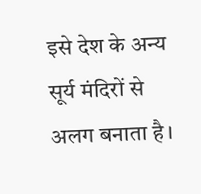इसे देश के अन्य सूर्य मंदिरों से अलग बनाता है।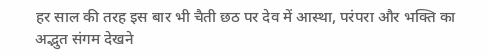हर साल की तरह इस बार भी चैती छठ पर देव में आस्था, परंपरा और भक्ति का अद्भुत संगम देखने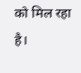को मिल रहा है।